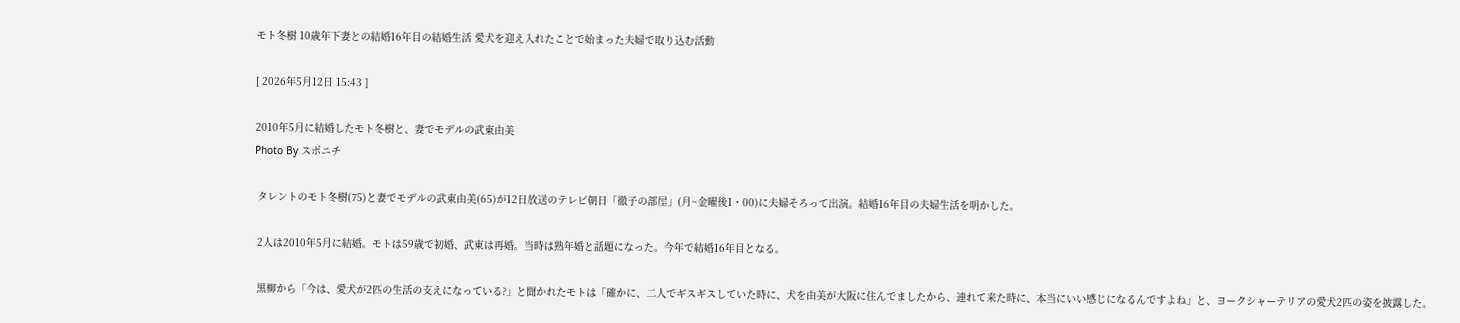モト冬樹 10歳年下妻との結婚16年目の結婚生活 愛犬を迎え入れたことで始まった夫婦で取り込む活動

[ 2026年5月12日 15:43 ]

2010年5月に結婚したモト冬樹と、妻でモデルの武東由美
Photo By スポニチ

 タレントのモト冬樹(75)と妻でモデルの武東由美(65)が12日放送のテレビ朝日「徹子の部屋」(月~金曜後1・00)に夫婦そろって出演。結婚16年目の夫婦生活を明かした。

 2人は2010年5月に結婚。モトは59歳で初婚、武東は再婚。当時は熟年婚と話題になった。今年で結婚16年目となる。

 黒柳から「今は、愛犬が2匹の生活の支えになっている?」と聞かれたモトは「確かに、二人でギスギスしていた時に、犬を由美が大阪に住んでましたから、連れて来た時に、本当にいい感じになるんですよね」と、ヨークシャーテリアの愛犬2匹の姿を披露した。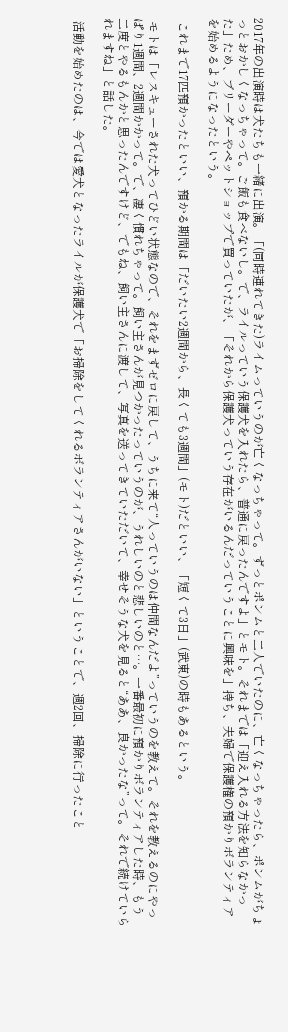2017年の出演時は犬たちも一緒に出演。「(同時連れてきた)ライムっていうのが亡くなっちゃって。ずっとポンムと二人でいたのに、亡くなっちゃったら、ポンムがちょっとおかしくなっちゃって。ご飯も食べないし。で、ライルっていう保護犬を入れたら、普通に戻ったんですよ」とモト。それまでは「迎え入れる方法を知らなかった」ため、ブリーダーやペットショップで買っていたが、「それから保護犬っていう存在がいるんだっていうことに興味を」持ち、夫婦で保護権の預かりボランティアを始めるようになったという。

 これまで17匹預かったといい、預かる期間は「だいたい2週間から、長くても3週間」(モト)だといい、「短くて3日」(武東)の時もあるという。

 モトは「レスキューされた犬ってひどい状態なので、それをまずゼロに戻して、うちに来て“人っていうのは仲間なんだよ”っていうのを教えて。それを教えるのにやっぱり1週間、2週間かかって。で、凄く慣れちゃって。飼い主さんが見つかったっていうのが、うれしいのと悲しいのと…。一番最初に預かりボランティアした時、もう二度とやるもんかと思ったんですけど、でもね、飼い主さんに渡して、写真を送ってきていただいて、幸せそうな犬を見ると“ああ、良かったな”って。それで続けていられますね」と話した。

 活動を始めたのは、今では愛犬となったライルが保護犬で「お掃除をしてくれるボランティアさんがいない」ということで、週2回、掃除に行ったこと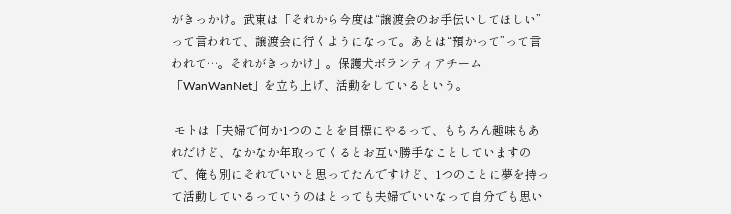がきっかけ。武東は「それから今度は“譲渡会のお手伝いしてほしい”って言われて、譲渡会に行くようになって。あとは“預かって”って言われて…。それがきっかけ」。保護犬ボランティアチーム「WanWanNet」を立ち上げ、活動をしているという。

 モトは「夫婦で何か1つのことを目標にやるって、もちろん趣味もあれだけど、なかなか年取ってくるとお互い勝手なことしていますので、俺も別にそれでいいと思ってたんですけど、1つのことに夢を持って活動しているっていうのはとっても夫婦でいいなって自分でも思い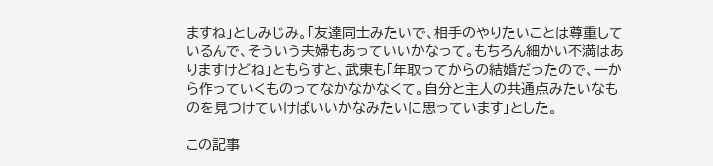ますね」としみじみ。「友達同士みたいで、相手のやりたいことは尊重しているんで、そういう夫婦もあっていいかなって。もちろん細かい不満はありますけどね」ともらすと、武東も「年取ってからの結婚だったので、一から作っていくものってなかなかなくて。自分と主人の共通点みたいなものを見つけていけばいいかなみたいに思っています」とした。

この記事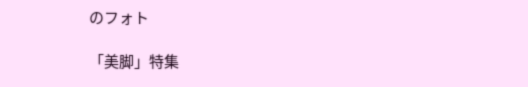のフォト

「美脚」特集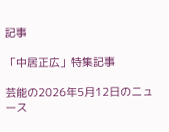記事

「中居正広」特集記事

芸能の2026年5月12日のニュース